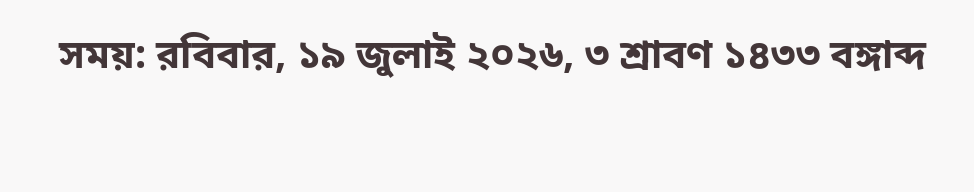সময়: রবিবার, ১৯ জুলাই ২০২৬, ৩ শ্রাবণ ১৪৩৩ বঙ্গাব্দ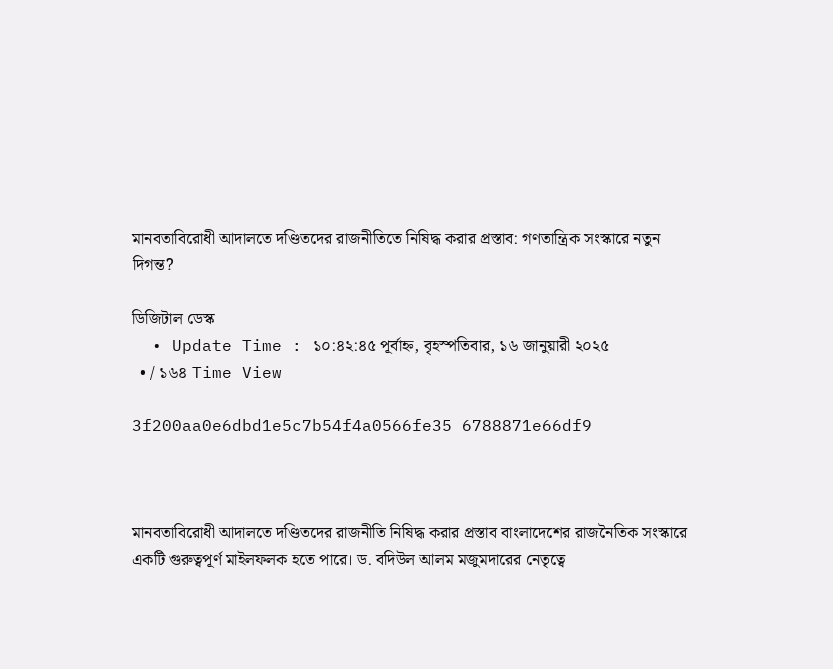মানবতাবিরোধী আদালতে দণ্ডিতদের রাজনীতিতে নিষিদ্ধ করার প্রস্তাব: গণতান্ত্রিক সংস্কারে নতুন দিগন্ত?

ডিজিটাল ডেস্ক
  • Update Time : ১০:৪২:৪৫ পূর্বাহ্ন, বৃহস্পতিবার, ১৬ জানুয়ারী ২০২৫
  • / ১৬৪ Time View

3f200aa0e6dbd1e5c7b54f4a0566fe35 6788871e66df9



মানবতাবিরোধী আদালতে দণ্ডিতদের রাজনীতি নিষিদ্ধ করার প্রস্তাব বাংলাদেশের রাজনৈতিক সংস্কারে একটি গুরুত্বপূর্ণ মাইলফলক হতে পারে। ড. বদিউল আলম মজুমদারের নেতৃত্বে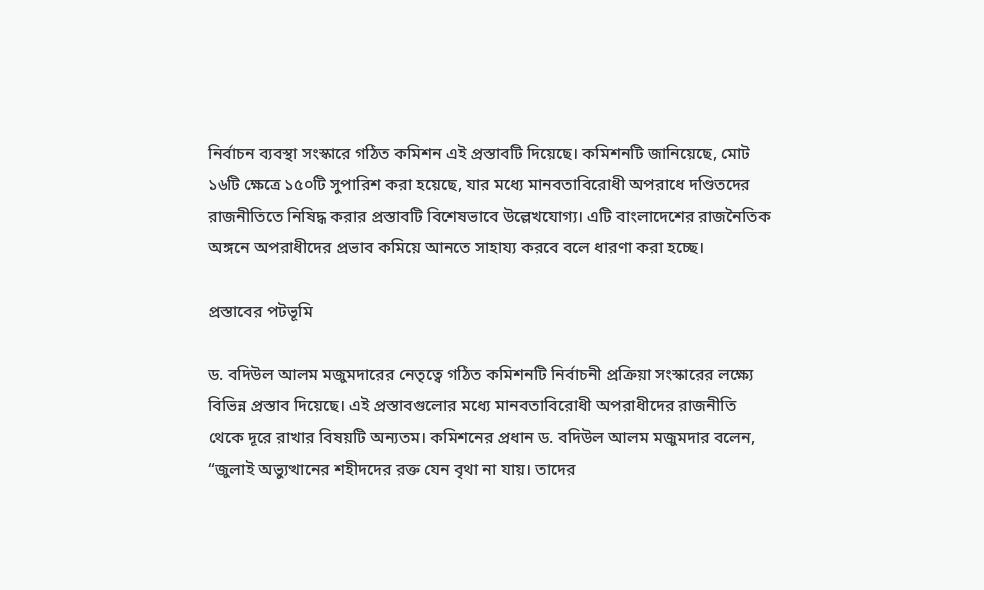নির্বাচন ব্যবস্থা সংস্কারে গঠিত কমিশন এই প্রস্তাবটি দিয়েছে। কমিশনটি জানিয়েছে, মোট ১৬টি ক্ষেত্রে ১৫০টি সুপারিশ করা হয়েছে, যার মধ্যে মানবতাবিরোধী অপরাধে দণ্ডিতদের রাজনীতিতে নিষিদ্ধ করার প্রস্তাবটি বিশেষভাবে উল্লেখযোগ্য। এটি বাংলাদেশের রাজনৈতিক অঙ্গনে অপরাধীদের প্রভাব কমিয়ে আনতে সাহায্য করবে বলে ধারণা করা হচ্ছে।

প্রস্তাবের পটভূমি

ড. বদিউল আলম মজুমদারের নেতৃত্বে গঠিত কমিশনটি নির্বাচনী প্রক্রিয়া সংস্কারের লক্ষ্যে বিভিন্ন প্রস্তাব দিয়েছে। এই প্রস্তাবগুলোর মধ্যে মানবতাবিরোধী অপরাধীদের রাজনীতি থেকে দূরে রাখার বিষয়টি অন্যতম। কমিশনের প্রধান ড. বদিউল আলম মজুমদার বলেন, “জুলাই অভ্যুত্থানের শহীদদের রক্ত যেন বৃথা না যায়। তাদের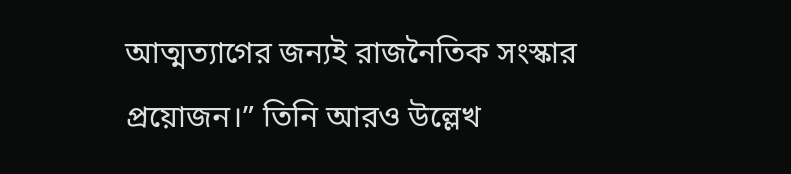আত্মত্যাগের জন্যই রাজনৈতিক সংস্কার প্রয়োজন।” তিনি আরও উল্লেখ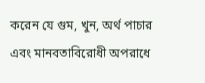করেন যে গুম, খুন, অর্থ পাচার এবং মানবতাবিরোধী অপরাধে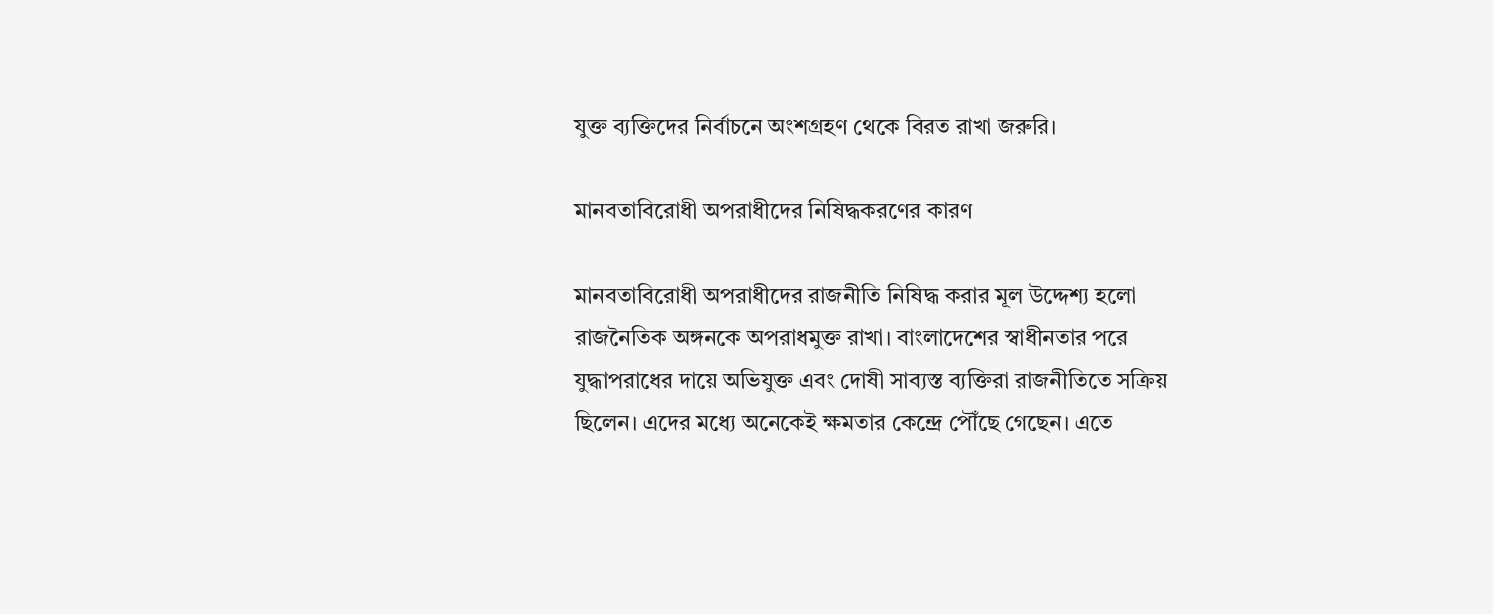যুক্ত ব্যক্তিদের নির্বাচনে অংশগ্রহণ থেকে বিরত রাখা জরুরি।

মানবতাবিরোধী অপরাধীদের নিষিদ্ধকরণের কারণ

মানবতাবিরোধী অপরাধীদের রাজনীতি নিষিদ্ধ করার মূল উদ্দেশ্য হলো রাজনৈতিক অঙ্গনকে অপরাধমুক্ত রাখা। বাংলাদেশের স্বাধীনতার পরে যুদ্ধাপরাধের দায়ে অভিযুক্ত এবং দোষী সাব্যস্ত ব্যক্তিরা রাজনীতিতে সক্রিয় ছিলেন। এদের মধ্যে অনেকেই ক্ষমতার কেন্দ্রে পৌঁছে গেছেন। এতে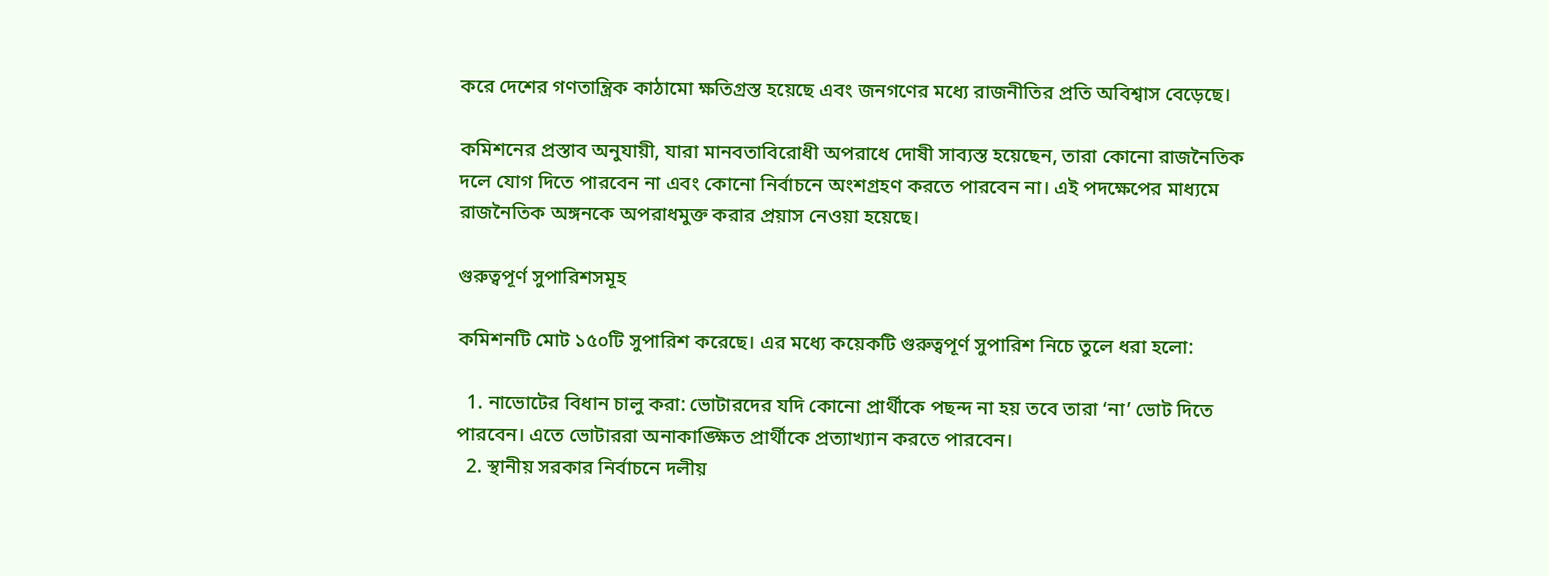করে দেশের গণতান্ত্রিক কাঠামো ক্ষতিগ্রস্ত হয়েছে এবং জনগণের মধ্যে রাজনীতির প্রতি অবিশ্বাস বেড়েছে।

কমিশনের প্রস্তাব অনুযায়ী, যারা মানবতাবিরোধী অপরাধে দোষী সাব্যস্ত হয়েছেন, তারা কোনো রাজনৈতিক দলে যোগ দিতে পারবেন না এবং কোনো নির্বাচনে অংশগ্রহণ করতে পারবেন না। এই পদক্ষেপের মাধ্যমে রাজনৈতিক অঙ্গনকে অপরাধমুক্ত করার প্রয়াস নেওয়া হয়েছে।

গুরুত্বপূর্ণ সুপারিশসমূহ

কমিশনটি মোট ১৫০টি সুপারিশ করেছে। এর মধ্যে কয়েকটি গুরুত্বপূর্ণ সুপারিশ নিচে তুলে ধরা হলো:

  1. নাভোটের বিধান চালু করা: ভোটারদের যদি কোনো প্রার্থীকে পছন্দ না হয় তবে তারা ‘না’ ভোট দিতে পারবেন। এতে ভোটাররা অনাকাঙ্ক্ষিত প্রার্থীকে প্রত্যাখ্যান করতে পারবেন।
  2. স্থানীয় সরকার নির্বাচনে দলীয়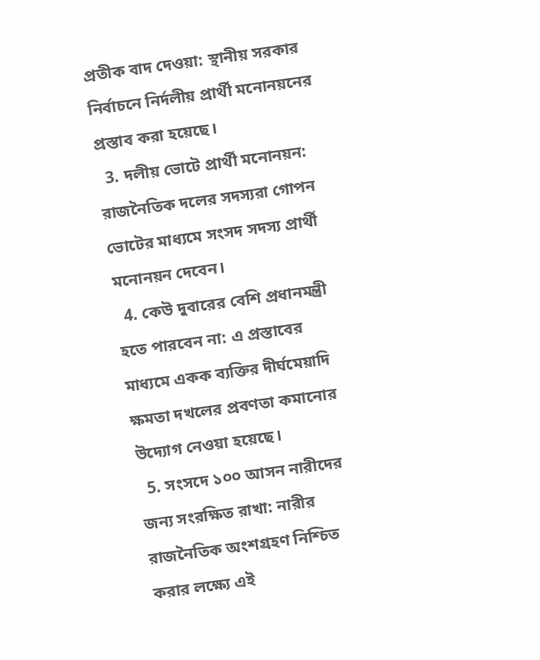প্রতীক বাদ দেওয়া: স্থানীয় সরকার নির্বাচনে নির্দলীয় প্রার্থী মনোনয়নের প্রস্তাব করা হয়েছে।
  3. দলীয় ভোটে প্রার্থী মনোনয়ন: রাজনৈতিক দলের সদস্যরা গোপন ভোটের মাধ্যমে সংসদ সদস্য প্রার্থী মনোনয়ন দেবেন।
  4. কেউ দুবারের বেশি প্রধানমন্ত্রী হতে পারবেন না: এ প্রস্তাবের মাধ্যমে একক ব্যক্তির দীর্ঘমেয়াদি ক্ষমতা দখলের প্রবণতা কমানোর উদ্যোগ নেওয়া হয়েছে।
  5. সংসদে ১০০ আসন নারীদের জন্য সংরক্ষিত রাখা: নারীর রাজনৈতিক অংশগ্রহণ নিশ্চিত করার লক্ষ্যে এই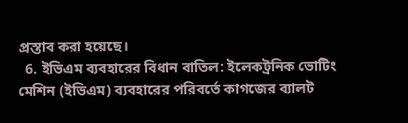প্রস্তাব করা হয়েছে।
  6. ইভিএম ব্যবহারের বিধান বাতিল: ইলেকট্রনিক ভোটিং মেশিন (ইভিএম) ব্যবহারের পরিবর্তে কাগজের ব্যালট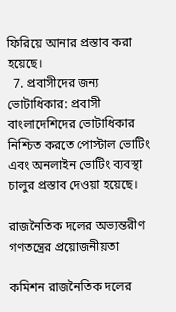ফিরিয়ে আনার প্রস্তাব করা হয়েছে।
  7. প্রবাসীদের জন্য ভোটাধিকার: প্রবাসী বাংলাদেশিদের ভোটাধিকার নিশ্চিত করতে পোস্টাল ভোটিং এবং অনলাইন ভোটিং ব্যবস্থা চালুর প্রস্তাব দেওয়া হয়েছে।

রাজনৈতিক দলের অভ্যন্তরীণ গণতন্ত্রের প্রয়োজনীয়তা

কমিশন রাজনৈতিক দলের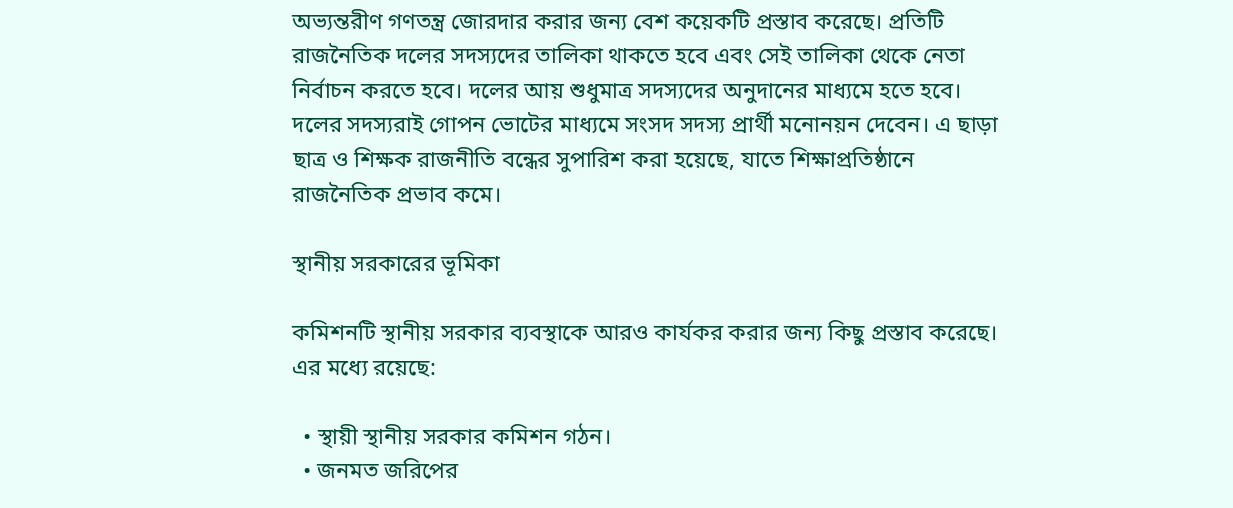অভ্যন্তরীণ গণতন্ত্র জোরদার করার জন্য বেশ কয়েকটি প্রস্তাব করেছে। প্রতিটি রাজনৈতিক দলের সদস্যদের তালিকা থাকতে হবে এবং সেই তালিকা থেকে নেতা নির্বাচন করতে হবে। দলের আয় শুধুমাত্র সদস্যদের অনুদানের মাধ্যমে হতে হবে। দলের সদস্যরাই গোপন ভোটের মাধ্যমে সংসদ সদস্য প্রার্থী মনোনয়ন দেবেন। এ ছাড়া ছাত্র ও শিক্ষক রাজনীতি বন্ধের সুপারিশ করা হয়েছে, যাতে শিক্ষাপ্রতিষ্ঠানে রাজনৈতিক প্রভাব কমে।

স্থানীয় সরকারের ভূমিকা

কমিশনটি স্থানীয় সরকার ব্যবস্থাকে আরও কার্যকর করার জন্য কিছু প্রস্তাব করেছে। এর মধ্যে রয়েছে:

  • স্থায়ী স্থানীয় সরকার কমিশন গঠন।
  • জনমত জরিপের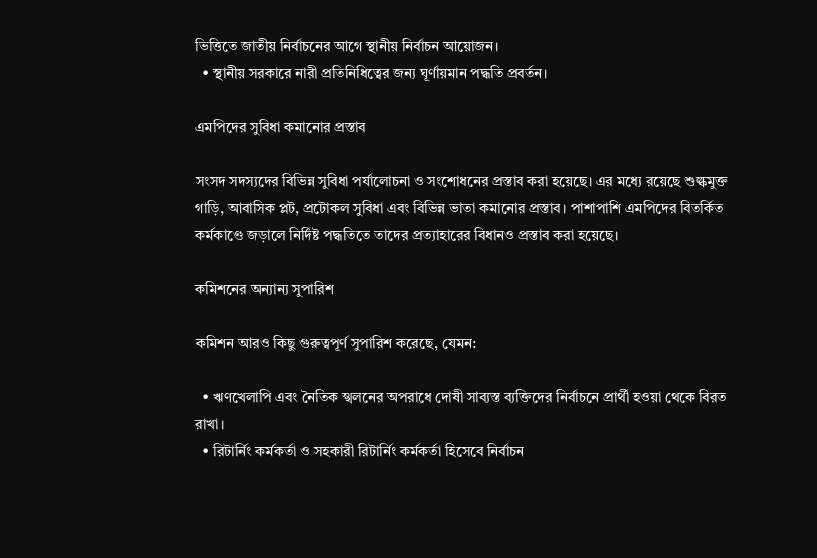ভিত্তিতে জাতীয় নির্বাচনের আগে স্থানীয় নির্বাচন আয়োজন।
  • স্থানীয় সরকারে নারী প্রতিনিধিত্বের জন্য ঘূর্ণায়মান পদ্ধতি প্রবর্তন।

এমপিদের সুবিধা কমানোর প্রস্তাব

সংসদ সদস্যদের বিভিন্ন সুবিধা পর্যালোচনা ও সংশোধনের প্রস্তাব করা হয়েছে। এর মধ্যে রয়েছে শুল্কমুক্ত গাড়ি, আবাসিক প্লট, প্রটোকল সুবিধা এবং বিভিন্ন ভাতা কমানোর প্রস্তাব। পাশাপাশি এমপিদের বিতর্কিত কর্মকাণ্ডে জড়ালে নির্দিষ্ট পদ্ধতিতে তাদের প্রত্যাহারের বিধানও প্রস্তাব করা হয়েছে।

কমিশনের অন্যান্য সুপারিশ

কমিশন আরও কিছু গুরুত্বপূর্ণ সুপারিশ করেছে, যেমন:

  • ঋণখেলাপি এবং নৈতিক স্খলনের অপরাধে দোষী সাব্যস্ত ব্যক্তিদের নির্বাচনে প্রার্থী হওয়া থেকে বিরত রাখা।
  • রিটার্নিং কর্মকর্তা ও সহকারী রিটার্নিং কর্মকর্তা হিসেবে নির্বাচন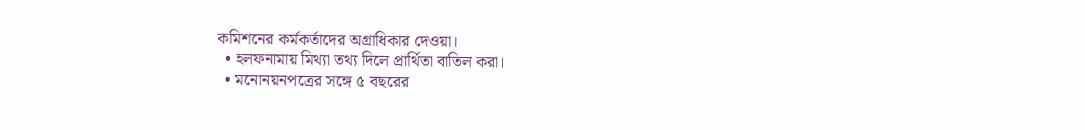কমিশনের কর্মকর্তাদের অগ্রাধিকার দেওয়া।
  • হলফনামায় মিথ্যা তথ্য দিলে প্রার্থিতা বাতিল করা।
  • মনোনয়নপত্রের সঙ্গে ৫ বছরের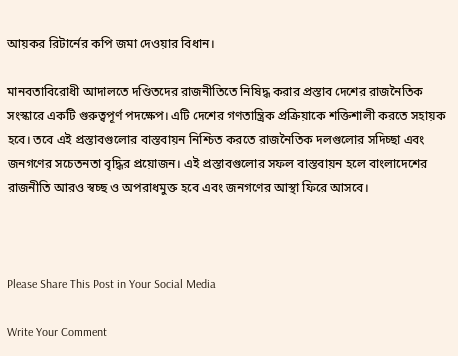আয়কর রিটার্নের কপি জমা দেওয়ার বিধান।

মানবতাবিরোধী আদালতে দণ্ডিতদের রাজনীতিতে নিষিদ্ধ করার প্রস্তাব দেশের রাজনৈতিক সংস্কারে একটি গুরুত্বপূর্ণ পদক্ষেপ। এটি দেশের গণতান্ত্রিক প্রক্রিয়াকে শক্তিশালী করতে সহায়ক হবে। তবে এই প্রস্তাবগুলোর বাস্তবায়ন নিশ্চিত করতে রাজনৈতিক দলগুলোর সদিচ্ছা এবং জনগণের সচেতনতা বৃদ্ধির প্রয়োজন। এই প্রস্তাবগুলোর সফল বাস্তবায়ন হলে বাংলাদেশের রাজনীতি আরও স্বচ্ছ ও অপরাধমুক্ত হবে এবং জনগণের আস্থা ফিরে আসবে।



Please Share This Post in Your Social Media

Write Your Comment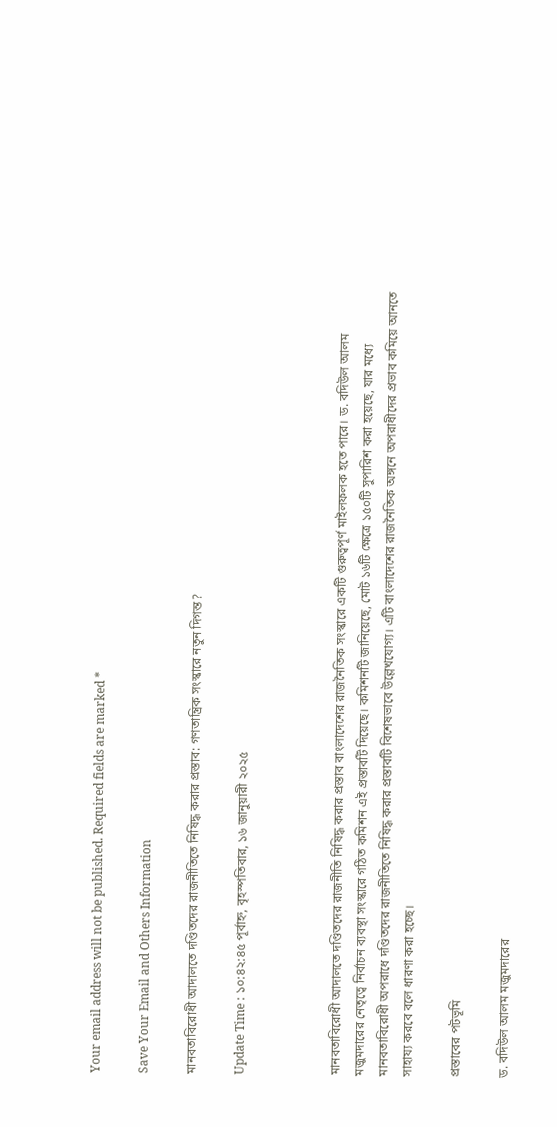Your email address will not be published. Required fields are marked *

Save Your Email and Others Information

মানবতাবিরোধী আদালতে দণ্ডিতদের রাজনীতিতে নিষিদ্ধ করার প্রস্তাব: গণতান্ত্রিক সংস্কারে নতুন দিগন্ত?

Update Time : ১০:৪২:৪৫ পূর্বাহ্ন, বৃহস্পতিবার, ১৬ জানুয়ারী ২০২৫



মানবতাবিরোধী আদালতে দণ্ডিতদের রাজনীতি নিষিদ্ধ করার প্রস্তাব বাংলাদেশের রাজনৈতিক সংস্কারে একটি গুরুত্বপূর্ণ মাইলফলক হতে পারে। ড. বদিউল আলম মজুমদারের নেতৃত্বে নির্বাচন ব্যবস্থা সংস্কারে গঠিত কমিশন এই প্রস্তাবটি দিয়েছে। কমিশনটি জানিয়েছে, মোট ১৬টি ক্ষেত্রে ১৫০টি সুপারিশ করা হয়েছে, যার মধ্যে মানবতাবিরোধী অপরাধে দণ্ডিতদের রাজনীতিতে নিষিদ্ধ করার প্রস্তাবটি বিশেষভাবে উল্লেখযোগ্য। এটি বাংলাদেশের রাজনৈতিক অঙ্গনে অপরাধীদের প্রভাব কমিয়ে আনতে সাহায্য করবে বলে ধারণা করা হচ্ছে।

প্রস্তাবের পটভূমি

ড. বদিউল আলম মজুমদারের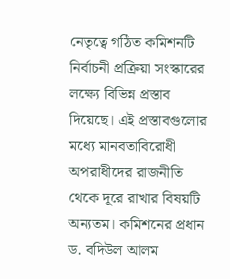নেতৃত্বে গঠিত কমিশনটি নির্বাচনী প্রক্রিয়া সংস্কারের লক্ষ্যে বিভিন্ন প্রস্তাব দিয়েছে। এই প্রস্তাবগুলোর মধ্যে মানবতাবিরোধী অপরাধীদের রাজনীতি থেকে দূরে রাখার বিষয়টি অন্যতম। কমিশনের প্রধান ড. বদিউল আলম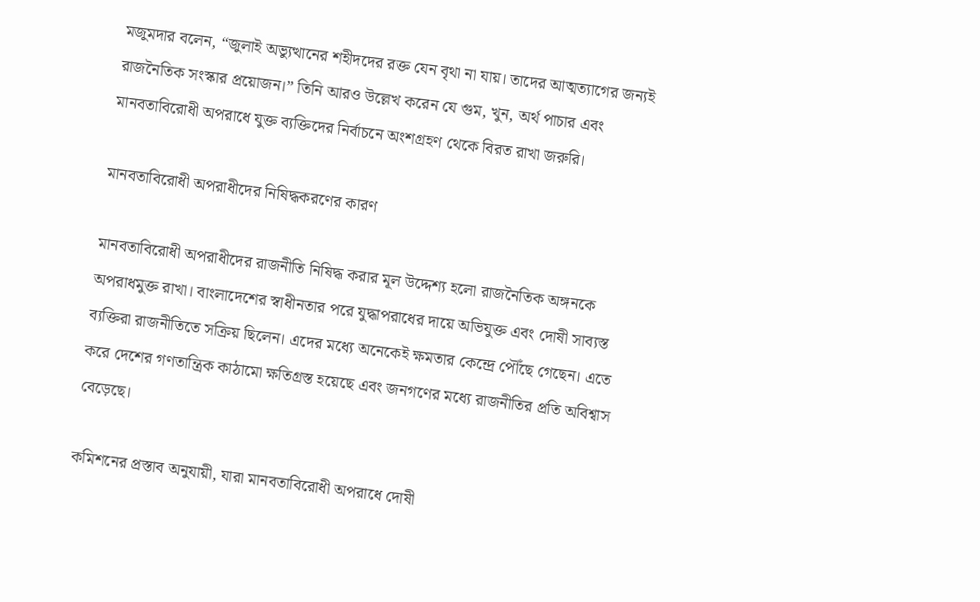মজুমদার বলেন, “জুলাই অভ্যুত্থানের শহীদদের রক্ত যেন বৃথা না যায়। তাদের আত্মত্যাগের জন্যই রাজনৈতিক সংস্কার প্রয়োজন।” তিনি আরও উল্লেখ করেন যে গুম, খুন, অর্থ পাচার এবং মানবতাবিরোধী অপরাধে যুক্ত ব্যক্তিদের নির্বাচনে অংশগ্রহণ থেকে বিরত রাখা জরুরি।

মানবতাবিরোধী অপরাধীদের নিষিদ্ধকরণের কারণ

মানবতাবিরোধী অপরাধীদের রাজনীতি নিষিদ্ধ করার মূল উদ্দেশ্য হলো রাজনৈতিক অঙ্গনকে অপরাধমুক্ত রাখা। বাংলাদেশের স্বাধীনতার পরে যুদ্ধাপরাধের দায়ে অভিযুক্ত এবং দোষী সাব্যস্ত ব্যক্তিরা রাজনীতিতে সক্রিয় ছিলেন। এদের মধ্যে অনেকেই ক্ষমতার কেন্দ্রে পৌঁছে গেছেন। এতে করে দেশের গণতান্ত্রিক কাঠামো ক্ষতিগ্রস্ত হয়েছে এবং জনগণের মধ্যে রাজনীতির প্রতি অবিশ্বাস বেড়েছে।

কমিশনের প্রস্তাব অনুযায়ী, যারা মানবতাবিরোধী অপরাধে দোষী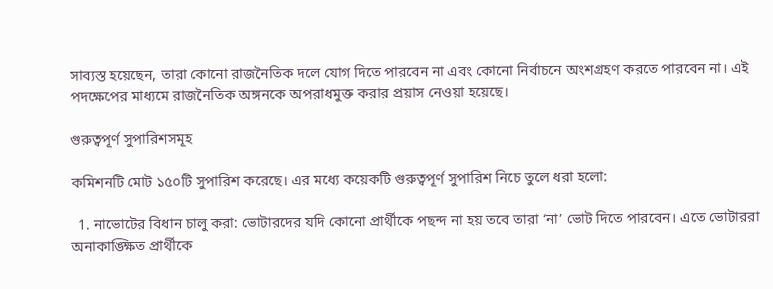সাব্যস্ত হয়েছেন, তারা কোনো রাজনৈতিক দলে যোগ দিতে পারবেন না এবং কোনো নির্বাচনে অংশগ্রহণ করতে পারবেন না। এই পদক্ষেপের মাধ্যমে রাজনৈতিক অঙ্গনকে অপরাধমুক্ত করার প্রয়াস নেওয়া হয়েছে।

গুরুত্বপূর্ণ সুপারিশসমূহ

কমিশনটি মোট ১৫০টি সুপারিশ করেছে। এর মধ্যে কয়েকটি গুরুত্বপূর্ণ সুপারিশ নিচে তুলে ধরা হলো:

  1. নাভোটের বিধান চালু করা: ভোটারদের যদি কোনো প্রার্থীকে পছন্দ না হয় তবে তারা ‘না’ ভোট দিতে পারবেন। এতে ভোটাররা অনাকাঙ্ক্ষিত প্রার্থীকে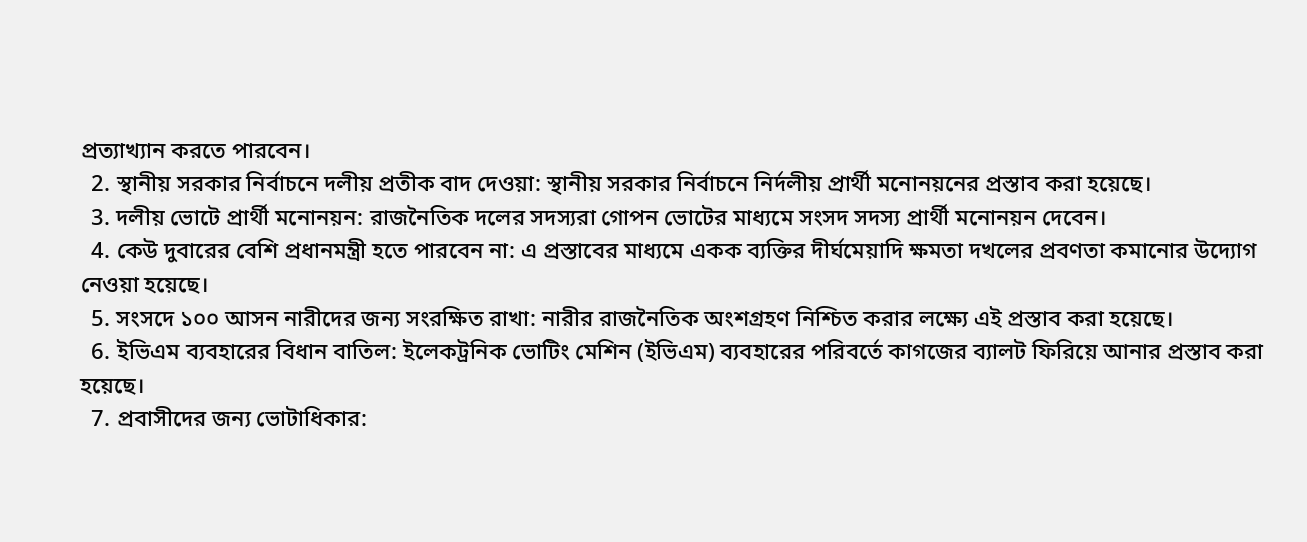প্রত্যাখ্যান করতে পারবেন।
  2. স্থানীয় সরকার নির্বাচনে দলীয় প্রতীক বাদ দেওয়া: স্থানীয় সরকার নির্বাচনে নির্দলীয় প্রার্থী মনোনয়নের প্রস্তাব করা হয়েছে।
  3. দলীয় ভোটে প্রার্থী মনোনয়ন: রাজনৈতিক দলের সদস্যরা গোপন ভোটের মাধ্যমে সংসদ সদস্য প্রার্থী মনোনয়ন দেবেন।
  4. কেউ দুবারের বেশি প্রধানমন্ত্রী হতে পারবেন না: এ প্রস্তাবের মাধ্যমে একক ব্যক্তির দীর্ঘমেয়াদি ক্ষমতা দখলের প্রবণতা কমানোর উদ্যোগ নেওয়া হয়েছে।
  5. সংসদে ১০০ আসন নারীদের জন্য সংরক্ষিত রাখা: নারীর রাজনৈতিক অংশগ্রহণ নিশ্চিত করার লক্ষ্যে এই প্রস্তাব করা হয়েছে।
  6. ইভিএম ব্যবহারের বিধান বাতিল: ইলেকট্রনিক ভোটিং মেশিন (ইভিএম) ব্যবহারের পরিবর্তে কাগজের ব্যালট ফিরিয়ে আনার প্রস্তাব করা হয়েছে।
  7. প্রবাসীদের জন্য ভোটাধিকার: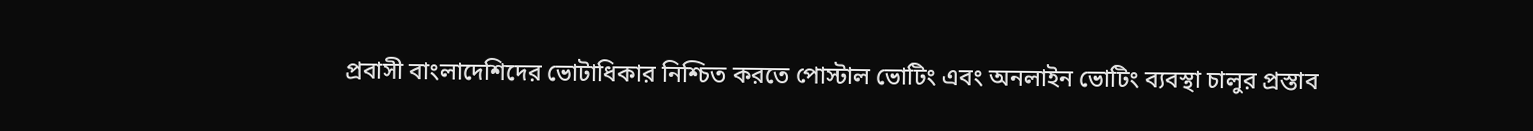প্রবাসী বাংলাদেশিদের ভোটাধিকার নিশ্চিত করতে পোস্টাল ভোটিং এবং অনলাইন ভোটিং ব্যবস্থা চালুর প্রস্তাব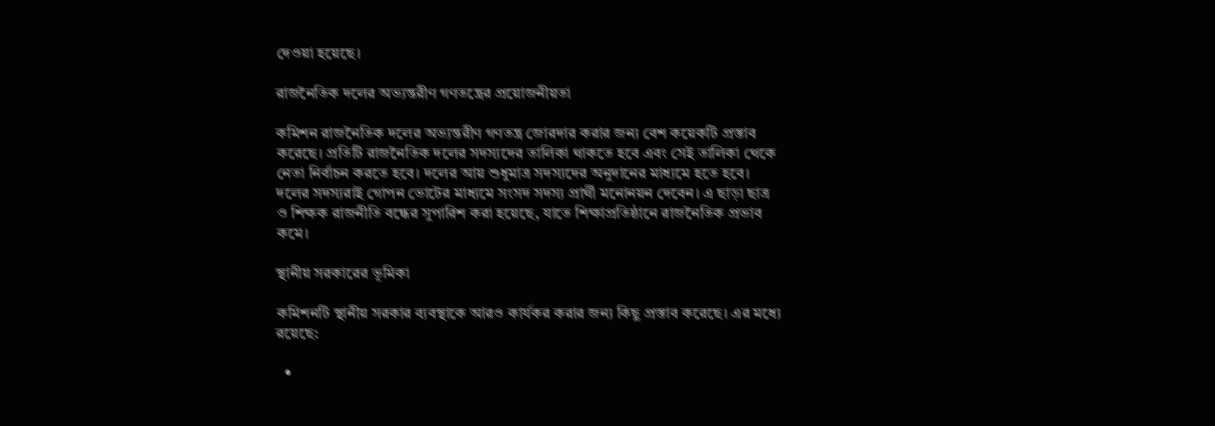দেওয়া হয়েছে।

রাজনৈতিক দলের অভ্যন্তরীণ গণতন্ত্রের প্রয়োজনীয়তা

কমিশন রাজনৈতিক দলের অভ্যন্তরীণ গণতন্ত্র জোরদার করার জন্য বেশ কয়েকটি প্রস্তাব করেছে। প্রতিটি রাজনৈতিক দলের সদস্যদের তালিকা থাকতে হবে এবং সেই তালিকা থেকে নেতা নির্বাচন করতে হবে। দলের আয় শুধুমাত্র সদস্যদের অনুদানের মাধ্যমে হতে হবে। দলের সদস্যরাই গোপন ভোটের মাধ্যমে সংসদ সদস্য প্রার্থী মনোনয়ন দেবেন। এ ছাড়া ছাত্র ও শিক্ষক রাজনীতি বন্ধের সুপারিশ করা হয়েছে, যাতে শিক্ষাপ্রতিষ্ঠানে রাজনৈতিক প্রভাব কমে।

স্থানীয় সরকারের ভূমিকা

কমিশনটি স্থানীয় সরকার ব্যবস্থাকে আরও কার্যকর করার জন্য কিছু প্রস্তাব করেছে। এর মধ্যে রয়েছে:

  •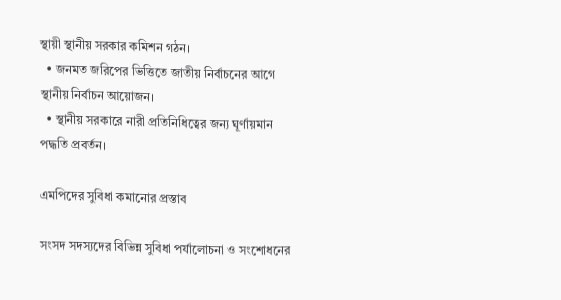স্থায়ী স্থানীয় সরকার কমিশন গঠন।
  • জনমত জরিপের ভিত্তিতে জাতীয় নির্বাচনের আগে স্থানীয় নির্বাচন আয়োজন।
  • স্থানীয় সরকারে নারী প্রতিনিধিত্বের জন্য ঘূর্ণায়মান পদ্ধতি প্রবর্তন।

এমপিদের সুবিধা কমানোর প্রস্তাব

সংসদ সদস্যদের বিভিন্ন সুবিধা পর্যালোচনা ও সংশোধনের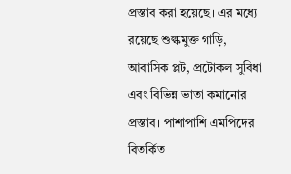প্রস্তাব করা হয়েছে। এর মধ্যে রয়েছে শুল্কমুক্ত গাড়ি, আবাসিক প্লট, প্রটোকল সুবিধা এবং বিভিন্ন ভাতা কমানোর প্রস্তাব। পাশাপাশি এমপিদের বিতর্কিত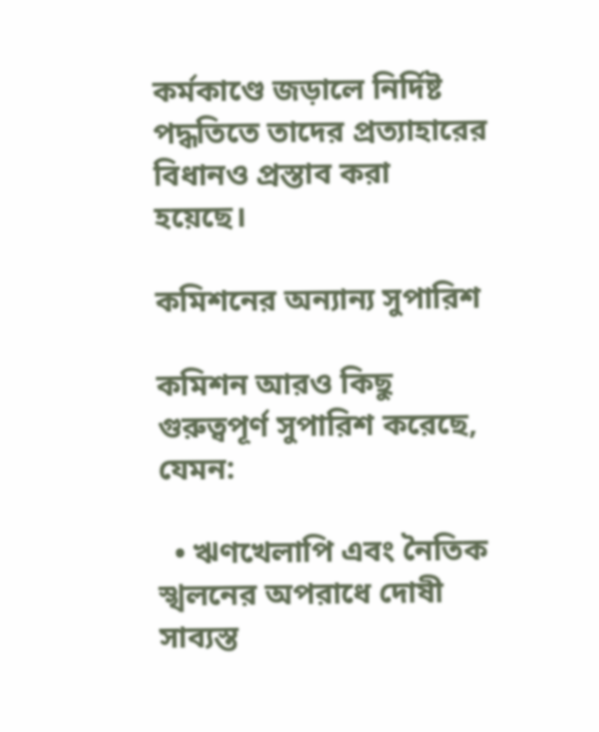কর্মকাণ্ডে জড়ালে নির্দিষ্ট পদ্ধতিতে তাদের প্রত্যাহারের বিধানও প্রস্তাব করা হয়েছে।

কমিশনের অন্যান্য সুপারিশ

কমিশন আরও কিছু গুরুত্বপূর্ণ সুপারিশ করেছে, যেমন:

  • ঋণখেলাপি এবং নৈতিক স্খলনের অপরাধে দোষী সাব্যস্ত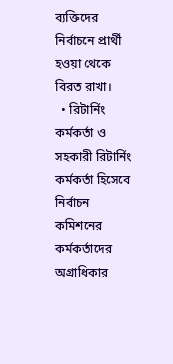ব্যক্তিদের নির্বাচনে প্রার্থী হওয়া থেকে বিরত রাখা।
  • রিটার্নিং কর্মকর্তা ও সহকারী রিটার্নিং কর্মকর্তা হিসেবে নির্বাচন কমিশনের কর্মকর্তাদের অগ্রাধিকার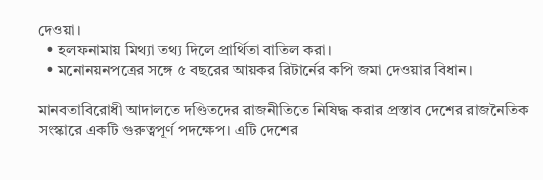দেওয়া।
  • হলফনামায় মিথ্যা তথ্য দিলে প্রার্থিতা বাতিল করা।
  • মনোনয়নপত্রের সঙ্গে ৫ বছরের আয়কর রিটার্নের কপি জমা দেওয়ার বিধান।

মানবতাবিরোধী আদালতে দণ্ডিতদের রাজনীতিতে নিষিদ্ধ করার প্রস্তাব দেশের রাজনৈতিক সংস্কারে একটি গুরুত্বপূর্ণ পদক্ষেপ। এটি দেশের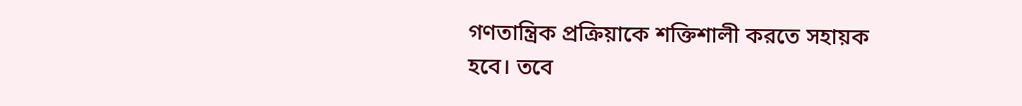গণতান্ত্রিক প্রক্রিয়াকে শক্তিশালী করতে সহায়ক হবে। তবে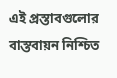এই প্রস্তাবগুলোর বাস্তবায়ন নিশ্চিত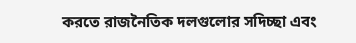করতে রাজনৈতিক দলগুলোর সদিচ্ছা এবং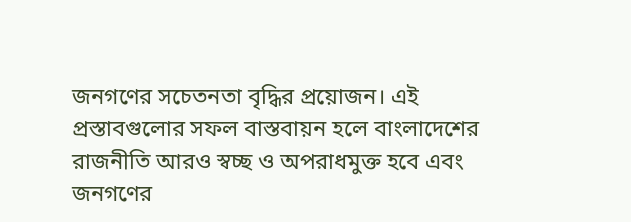জনগণের সচেতনতা বৃদ্ধির প্রয়োজন। এই প্রস্তাবগুলোর সফল বাস্তবায়ন হলে বাংলাদেশের রাজনীতি আরও স্বচ্ছ ও অপরাধমুক্ত হবে এবং জনগণের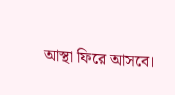আস্থা ফিরে আসবে।